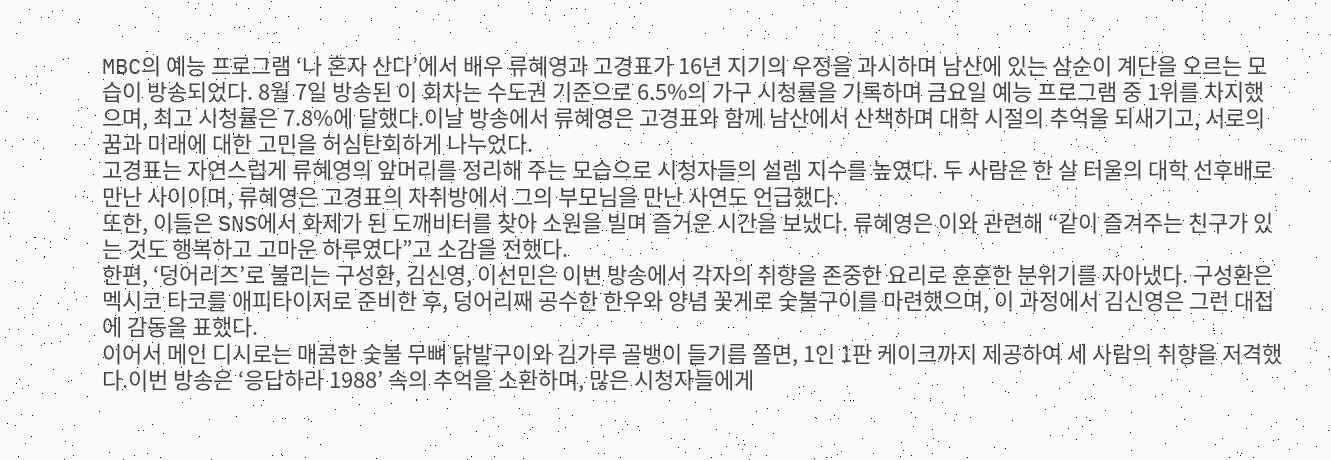MBC의 예능 프로그램 ‘나 혼자 산다’에서 배우 류혜영과 고경표가 16년 지기의 우정을 과시하며 남산에 있는 삼순이 계단을 오르는 모습이 방송되었다. 8월 7일 방송된 이 회차는 수도권 기준으로 6.5%의 가구 시청률을 기록하며 금요일 예능 프로그램 중 1위를 차지했으며, 최고 시청률은 7.8%에 달했다.이날 방송에서 류혜영은 고경표와 함께 남산에서 산책하며 대학 시절의 추억을 되새기고, 서로의 꿈과 미래에 대한 고민을 허심탄회하게 나누었다.
고경표는 자연스럽게 류혜영의 앞머리를 정리해 주는 모습으로 시청자들의 설렘 지수를 높였다. 두 사람은 한 살 터울의 대학 선후배로 만난 사이이며, 류혜영은 고경표의 자취방에서 그의 부모님을 만난 사연도 언급했다.
또한, 이들은 SNS에서 화제가 된 도깨비터를 찾아 소원을 빌며 즐거운 시간을 보냈다. 류혜영은 이와 관련해 “같이 즐겨주는 친구가 있는 것도 행복하고 고마운 하루였다”고 소감을 전했다.
한편, ‘덩어리즈’로 불리는 구성환, 김신영, 이선민은 이번 방송에서 각자의 취향을 존중한 요리로 훈훈한 분위기를 자아냈다. 구성환은 멕시코 타코를 애피타이저로 준비한 후, 덩어리째 공수한 한우와 양념 꽃게로 숯불구이를 마련했으며, 이 과정에서 김신영은 그런 대접에 감동을 표했다.
이어서 메인 디시로는 매콤한 숯불 무뼈 닭발구이와 김가루 골뱅이 들기름 쫄면, 1인 1판 케이크까지 제공하여 세 사람의 취향을 저격했다.이번 방송은 ‘응답하라 1988’ 속의 추억을 소환하며, 많은 시청자들에게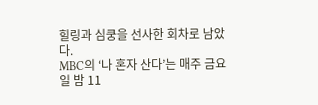힐링과 심쿵을 선사한 회차로 남았다.
MBC의 ‘나 혼자 산다’는 매주 금요일 밤 11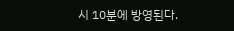시 10분에 방영된다.